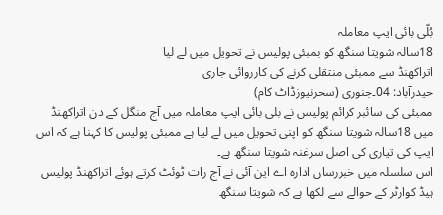بُلّی بائی ایپ معاملہ
18سالہ شویتا سنگھ کو بمبئی پولیس نے تحویل میں لے لیا
اتراکھنڈ سے ممبئی منتقلی کرنے کی کارروائی جاری
حیدرآباد: 04۔جنوری (سحرنیوزڈاٹ کام)
ممبئی کی سائبر کرائم پولیس نے بلی بائی ایپ معاملہ میں آج منگل کے دن اتراکھنڈ میں 18سالہ شویتا سنگھ کو اپنی تحویل میں لے لیا ہے ممبئی پولیس کا کہنا ہے کہ اس ایپ کی تیاری کی اصل سرغنہ شویتا سنگھ ہے۔
اس سلسلہ میں خبررساں ادارہ اے این آئی نے آج رات ٹوئٹ کرتے ہوئے اتراکھنڈ پولیس ہیڈ کوارٹر کے حوالے سے لکھا ہے کہ شویتا سنگھ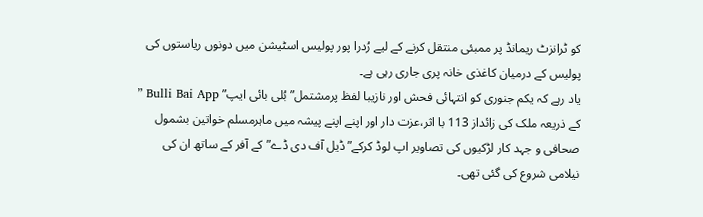کو ٹرانزٹ ریمانڈ پر ممبئی منتقل کرنے کے لیے رُدرا پور پولیس اسٹیشن میں دونوں ریاستوں کی پولیس کے درمیان کاغذی خانہ پری جاری رہی ہے۔
یاد رہے کہ یکم جنوری کو انتہائی فحش اور نازیبا لفظ پرمشتمل” بُلی بائی ایپ” Bulli Bai App ” کے ذریعہ ملک کی زائداز 113 با اثر،عزت دار اور اپنے اپنے پیشہ میں ماہرمسلم خواتین بشمول صحافی و جہد کار لڑکیوں کی تصاویر اپ لوڈ کرکے” ڈیل آف دی ڈے”کے آفر کے ساتھ ان کی نیلامی شروع کی گئی تھی۔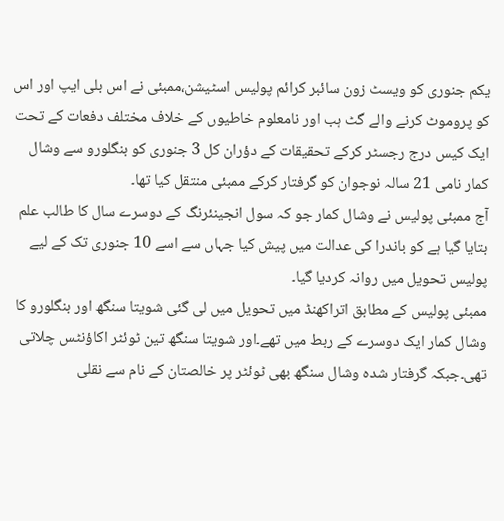یکم جنوری کو ویسٹ زون سائبر کرائم پولیس اسٹیشن،ممبئی نے اس بلی ایپ اور اس کو پروموٹ کرنے والے گٹ ہب اور نامعلوم خاطیوں کے خلاف مختلف دفعات کے تحت ایک کیس درج رجسٹر کرکے تحقیقات کے دؤران کل 3 جنوری کو بنگلورو سے وشال کمار نامی 21 سالہ نوجوان کو گرفتار کرکے ممبئی منتقل کیا تھا۔
آج ممبئی پولیس نے وشال کمار جو کہ سول انجینئرنگ کے دوسرے سال کا طالب علم بتایا گیا ہے کو باندرا کی عدالت میں پیش کیا جہاں سے اسے 10 جنوری تک کے لیے پولیس تحویل میں روانہ کردیا گیا۔
ممبئی پولیس کے مطابق اتراکھنڈ میں تحویل میں لی گئی شویتا سنگھ اور بنگلورو کا وشال کمار ایک دوسرے کے ربط میں تھے۔اور شویتا سنگھ تین ٹوئٹر اکاؤنٹس چلاتی تھی۔جبکہ گرفتار شدہ وشال سنگھ بھی ٹوئٹر پر خالصتان کے نام سے نقلی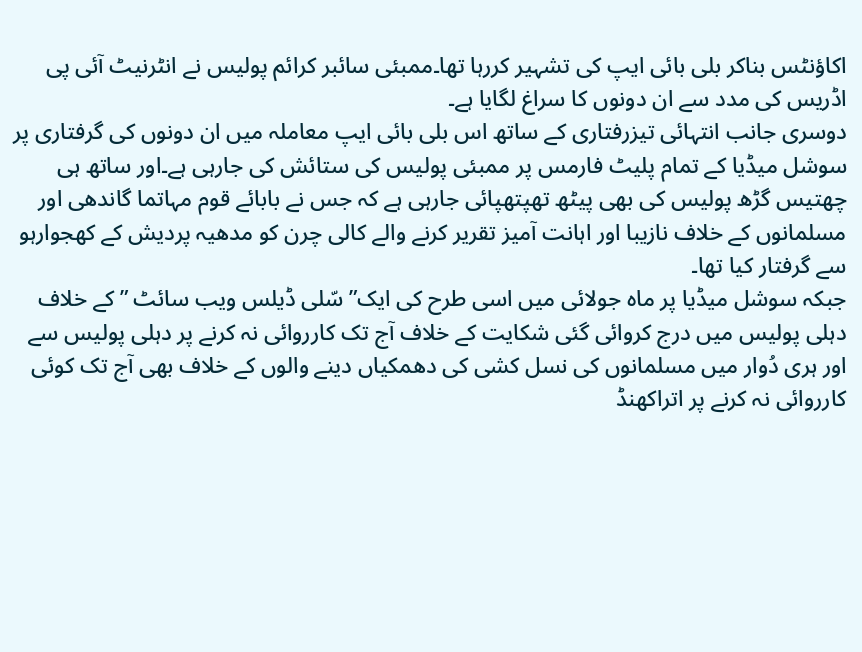اکاؤنٹس بناکر بلی بائی ایپ کی تشہیر کررہا تھا۔ممبئی سائبر کرائم پولیس نے انٹرنیٹ آئی پی اڈریس کی مدد سے ان دونوں کا سراغ لگایا ہے۔
دوسری جانب انتہائی تیزرفتاری کے ساتھ اس بلی بائی ایپ معاملہ میں ان دونوں کی گرفتاری پر سوشل میڈیا کے تمام پلیٹ فارمس پر ممبئی پولیس کی ستائش کی جارہی ہے۔اور ساتھ ہی چھتیس گڑھ پولیس کی بھی پیٹھ تھپتھپائی جارہی ہے کہ جس نے بابائے قوم مہاتما گاندھی اور مسلمانوں کے خلاف نازیبا اور اہانت آمیز تقریر کرنے والے کالی چرن کو مدھیہ پردیش کے کھجوارہو سے گرفتار کیا تھا۔
جبکہ سوشل میڈیا پر ماہ جولائی میں اسی طرح کی ایک” سّلی ڈیلس ویب سائٹ ” کے خلاف دہلی پولیس میں درج کروائی گئی شکایت کے خلاف آج تک کارروائی نہ کرنے پر دہلی پولیس سے اور ہری دُوار میں مسلمانوں کی نسل کشی کی دھمکیاں دینے والوں کے خلاف بھی آج تک کوئی کارروائی نہ کرنے پر اتراکھنڈ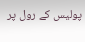پولیس کے رول پر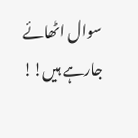سوال اٹھائے جارہے ہیں!!